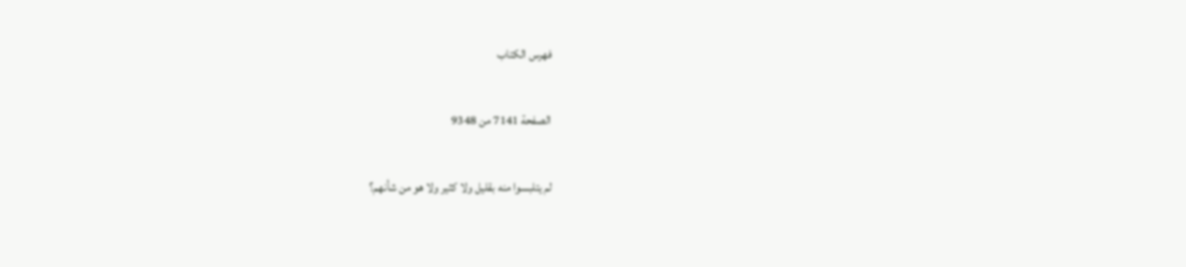فهرس الكتاب

الصفحة 7141 من 9348

لم يتلبسوا منه بقليل ولا كثير ولا هو من شأنهم؟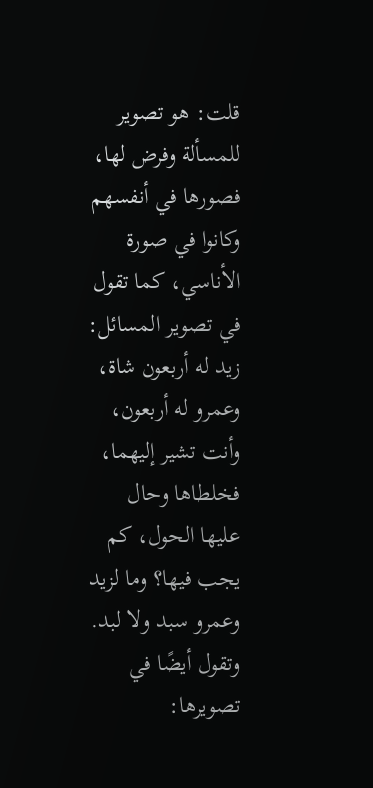قلت: هو تصوير للمسألة وفرض لها، فصورها في أنفسهم وكانوا في صورة الأناسي، كما تقول في تصوير المسائل: زيد له أربعون شاة، وعمرو له أربعون، وأنت تشير إليهما، فخلطاها وحال عليها الحول، كم يجب فيها؟ وما لزيد وعمرو سبد ولا لبد. وتقول أيضًا في تصويرها: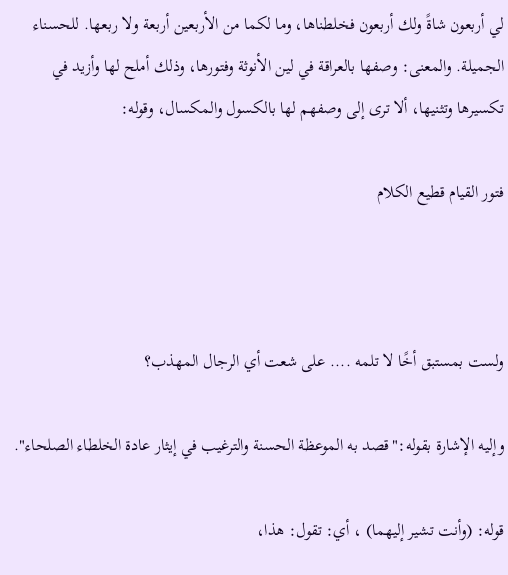لي أربعون شاةً ولك أربعون فخلطناها، وما لكما من الأربعين أربعة ولا ربعها. للحسناء الجميلة. والمعنى: وصفها بالعراقة في لين الأنوثة وفتورها، وذلك أملح لها وأزيد في تكسيرها وتثنيها، ألا ترى إلى وصفهم لها بالكسول والمكسال، وقوله:

فتور القيام قطيع الكلام



ولست بمستبق أخًا لا تلمه .... على شعت أي الرجال المهذب؟

وإليه الإشارة بقوله:"قصد به الموعظة الحسنة والترغيب في إيثار عادة الخلطاء الصلحاء".

قوله: (وأنت تشير إليهما) ، أي: تقول: هذا،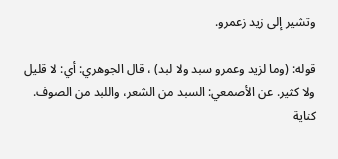وتشير إلى زيد زعمرو.

قوله: (وما لزيد وعمرو سبد ولا لبد) ، قال الجوهري: أي: لا قليل ولا كثير. عن الأصمعي: السبد من الشعر، واللبد من الصوف. كناية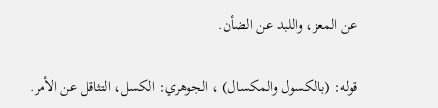عن المعز، واللبد عن الضأن.

قوله: (بالكسول والمكسال) ، الجوهري: الكسل، التثاقل عن الأمر.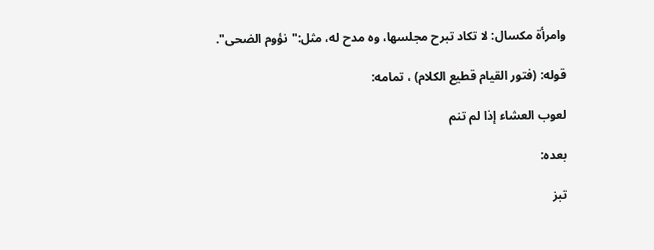وامرأة مكسال: لا تكاد تبرح مجلسها، وه مدح له، مثل:"نؤوم الضحى".

قوله: (فتور القيام قطيع الكلام) ، تمامه:

لعوب العشاء إذا لم تنم

بعده:

تبز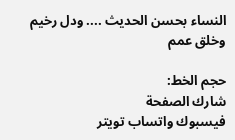النساء بحسن الحديث .... ودل رخيم وخلق عمم

حجم الخط:
شارك الصفحة
فيسبوك واتساب تويتر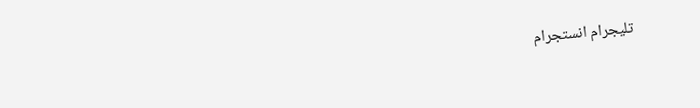تليجرام انستجرام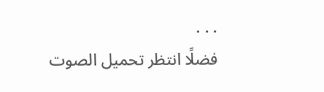. . .
فضلًا انتظر تحميل الصوت